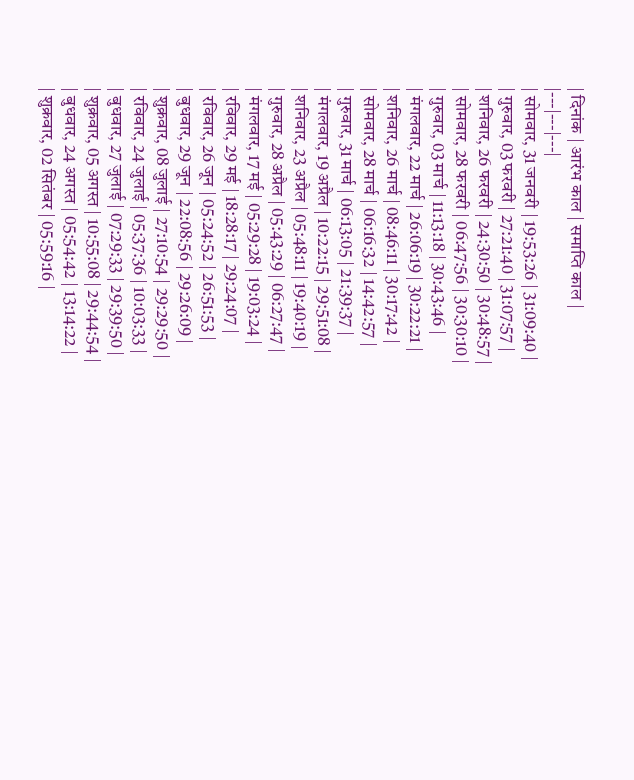| दिनांक | आरंभ काल | समाप्ति काल |
|---|---|---|
| सोमवार, 31 जनवरी | 19:53:26 | 31:09:40 |
| गुरुवार, 03 फरवरी | 27:21:40 | 31:07:57 |
| शनिवार, 26 फरवरी | 24:30:50 | 30:48:57 |
| सोमवार, 28 फरवरी | 06:47:56 | 30:30:10 |
| गुरुवार, 03 मार्च | 11:13:18 | 30:43:46 |
| मंगलवार, 22 मार्च | 26:06:19 | 30:22:21 |
| शनिवार, 26 मार्च | 08:46:11 | 30:17:42 |
| सोमवार, 28 मार्च | 06:16:32 | 14:42:57 |
| गुरुवार, 31 मार्च | 06:13:05 | 21:39:37 |
| मंगलवार, 19 अप्रैल | 10:22:15 | 29:51:08 |
| शनिवार, 23 अप्रैल | 05:48:11 | 19:40:19 |
| गुरुवार, 28 अप्रैल | 05:43:29 | 06:27:47 |
| मंगलवार, 17 मई | 05:29:28 | 19:03:24 |
| रविवार, 29 मई | 18:28:17 | 29:24:07 |
| रविवार, 26 जून | 05:24:52 | 26:51:53 |
| बुधवार, 29 जून | 22:08:56 | 29:26:09 |
| शुक्रवार, 08 जुलाई | 27:10:54 | 29:29:50 |
| रविवार, 24 जुलाई | 05:37:36 | 10:03:33 |
| बुधवार, 27 जुलाई | 07:29:33 | 29:39:50 |
| शुक्रवार, 05 अगस्त | 10:55:08 | 29:44:54 |
| बुधवार, 24 अगस्त | 05:54:42 | 13:14:22 |
| शुक्रवार, 02 सितंबर | 05:59:16 |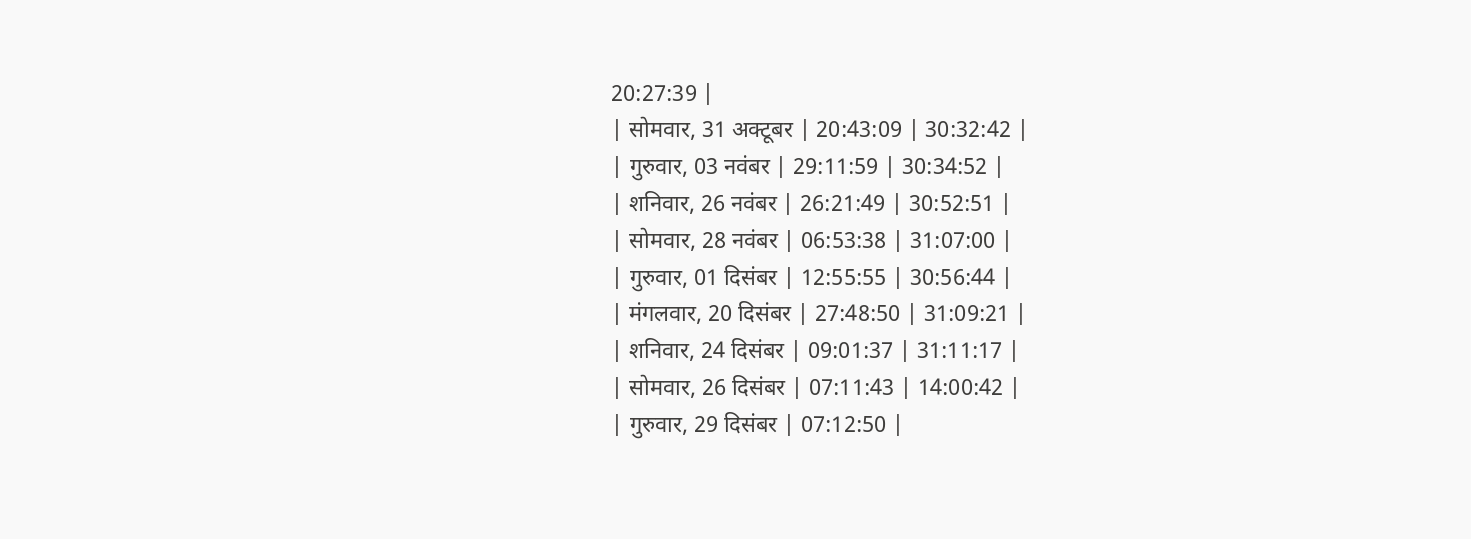20:27:39 |
| सोमवार, 31 अक्टूबर | 20:43:09 | 30:32:42 |
| गुरुवार, 03 नवंबर | 29:11:59 | 30:34:52 |
| शनिवार, 26 नवंबर | 26:21:49 | 30:52:51 |
| सोमवार, 28 नवंबर | 06:53:38 | 31:07:00 |
| गुरुवार, 01 दिसंबर | 12:55:55 | 30:56:44 |
| मंगलवार, 20 दिसंबर | 27:48:50 | 31:09:21 |
| शनिवार, 24 दिसंबर | 09:01:37 | 31:11:17 |
| सोमवार, 26 दिसंबर | 07:11:43 | 14:00:42 |
| गुरुवार, 29 दिसंबर | 07:12:50 |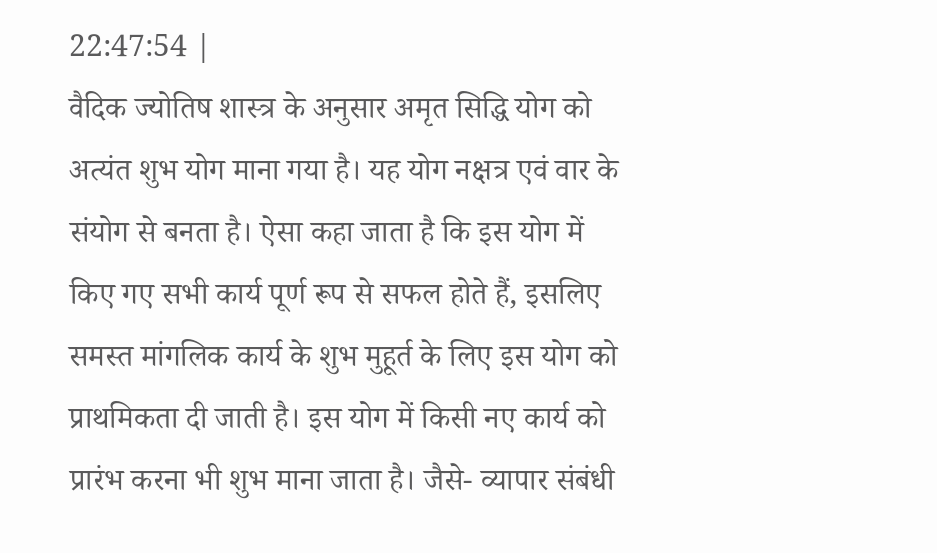22:47:54 |
वैदिक ज्योतिष शास्त्र के अनुसार अमृत सिद्धि योग को अत्यंत शुभ योग माना गया है। यह योग नक्षत्र एवं वार के संयोग से बनता है। ऐसा कहा जाता है कि इस योग में किए गए सभी कार्य पूर्ण रूप से सफल होते हैं, इसलिए समस्त मांगलिक कार्य के शुभ मुहूर्त के लिए इस योग को प्राथमिकता दी जाती है। इस योग में किसी नए कार्य को प्रारंभ करना भी शुभ माना जाता है। जैसे- व्यापार संबंधी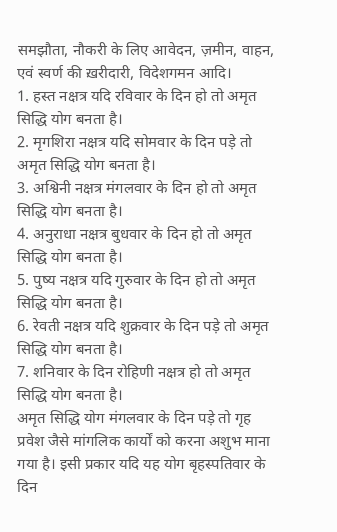समझौता, नौकरी के लिए आवेदन, ज़मीन, वाहन, एवं स्वर्ण की ख़रीदारी, विदेशगमन आदि।
1. हस्त नक्षत्र यदि रविवार के दिन हो तो अमृत सिद्धि योग बनता है।
2. मृगशिरा नक्षत्र यदि सोमवार के दिन पड़े तो अमृत सिद्धि योग बनता है।
3. अश्विनी नक्षत्र मंगलवार के दिन हो तो अमृत सिद्धि योग बनता है।
4. अनुराधा नक्षत्र बुधवार के दिन हो तो अमृत सिद्धि योग बनता है।
5. पुष्य नक्षत्र यदि गुरुवार के दिन हो तो अमृत सिद्धि योग बनता है।
6. रेवती नक्षत्र यदि शुक्रवार के दिन पड़े तो अमृत सिद्धि योग बनता है।
7. शनिवार के दिन रोहिणी नक्षत्र हो तो अमृत सिद्धि योग बनता है।
अमृत सिद्धि योग मंगलवार के दिन पड़े तो गृह प्रवेश जैसे मांगलिक कार्यों को करना अशुभ माना गया है। इसी प्रकार यदि यह योग बृहस्पतिवार के दिन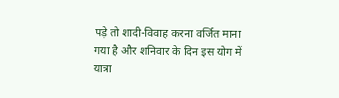पड़े तो शादी-विवाह करना वर्जित माना गया है और शनिवार के दिन इस योग में यात्रा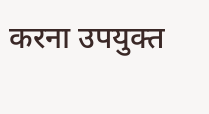करना उपयुक्त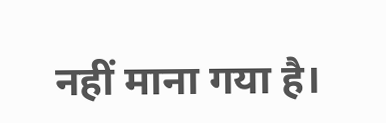नहीं माना गया है।